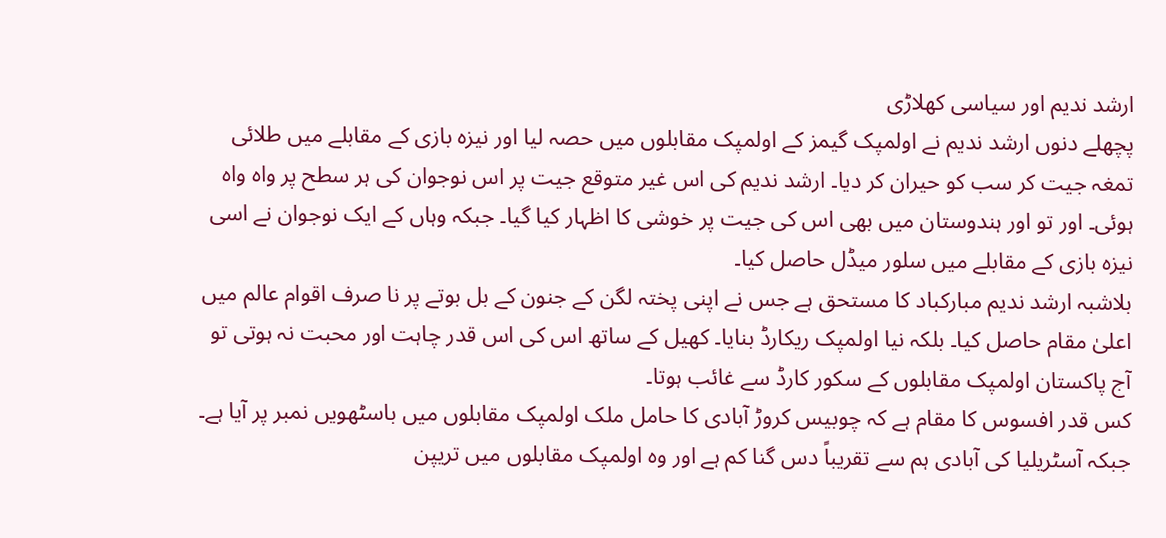ارشد ندیم اور سیاسی کھلاڑی
پچھلے دنوں ارشد ندیم نے اولمپک گیمز کے اولمپک مقابلوں میں حصہ لیا اور نیزہ بازی کے مقابلے میں طلائی تمغہ جیت کر سب کو حیران کر دیا۔ ارشد ندیم کی اس غیر متوقع جیت پر اس نوجوان کی ہر سطح پر واہ واہ ہوئی۔ اور تو اور ہندوستان میں بھی اس کی جیت پر خوشی کا اظہار کیا گیا۔ جبکہ وہاں کے ایک نوجوان نے اسی نیزہ بازی کے مقابلے میں سلور میڈل حاصل کیا۔
بلاشبہ ارشد ندیم مبارکباد کا مستحق ہے جس نے اپنی پختہ لگن کے جنون کے بل بوتے پر نا صرف اقوام عالم میں اعلیٰ مقام حاصل کیا۔ بلکہ نیا اولمپک ریکارڈ بنایا۔ کھیل کے ساتھ اس کی اس قدر چاہت اور محبت نہ ہوتی تو آج پاکستان اولمپک مقابلوں کے سکور کارڈ سے غائب ہوتا۔
کس قدر افسوس کا مقام ہے کہ چوبیس کروڑ آبادی کا حامل ملک اولمپک مقابلوں میں باسٹھویں نمبر پر آیا ہے۔ جبکہ آسٹریلیا کی آبادی ہم سے تقریباً دس گنا کم ہے اور وہ اولمپک مقابلوں میں تریپن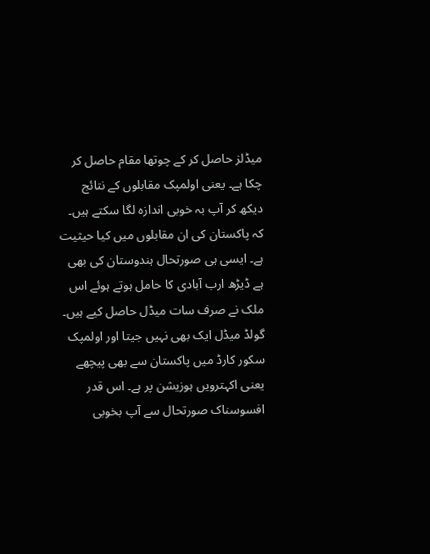میڈلز حاصل کر کے چوتھا مقام حاصل کر چکا ہے۔ یعنی اولمپک مقابلوں کے نتائج دیکھ کر آپ بہ خوبی اندازہ لگا سکتے ہیں۔ کہ پاکستان کی ان مقابلوں میں کیا حیثیت ہے۔ ایسی ہی صورتحال ہندوستان کی بھی ہے ڈیڑھ ارب آبادی کا حامل ہوتے ہوئے اس ملک نے صرف سات میڈل حاصل کیے ہیں۔ گولڈ میڈل ایک بھی نہیں جیتا اور اولمپک سکور کارڈ میں پاکستان سے بھی پیچھے یعنی اکہترویں ہوزیشن پر ہے۔ اس قدر افسوسناک صورتحال سے آپ بخوبی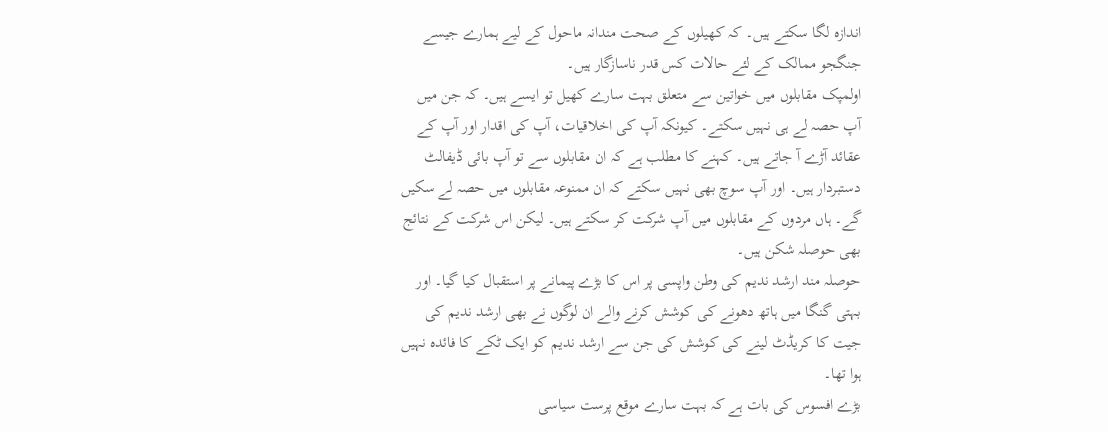اندازہ لگا سکتے ہیں۔ کہ کھیلوں کے صحت مندانہ ماحول کے لیے ہمارے جیسے جنگجو ممالک کے لئے حالات کس قدر ناسازگار ہیں۔
اولمپک مقابلوں میں خواتین سے متعلق بہت سارے کھیل تو ایسے ہیں۔ کہ جن میں آپ حصہ لے ہی نہیں سکتے۔ کیونکہ آپ کی اخلاقیات، آپ کی اقدار اور آپ کے عقائد آڑے آ جاتے ہیں۔ کہنے کا مطلب ہے کہ ان مقابلوں سے تو آپ بائی ڈیفالٹ دستبردار ہیں۔ اور آپ سوچ بھی نہیں سکتے کہ ان ممنوعہ مقابلوں میں حصہ لے سکیں گے۔ ہاں مردوں کے مقابلوں میں آپ شرکت کر سکتے ہیں۔ لیکن اس شرکت کے نتائج بھی حوصلہ شکن ہیں۔
حوصلہ مند ارشد ندیم کی وطن واپسی پر اس کا بڑے پیمانے پر استقبال کیا گیا۔ اور بہتی گنگا میں ہاتھ دھونے کی کوشش کرنے والے ان لوگوں نے بھی ارشد ندیم کی جیت کا کریڈٹ لینے کی کوشش کی جن سے ارشد ندیم کو ایک ٹکے کا فائدہ نہیں ہوا تھا۔
بڑے افسوس کی بات ہے کہ بہت سارے موقع پرست سیاسی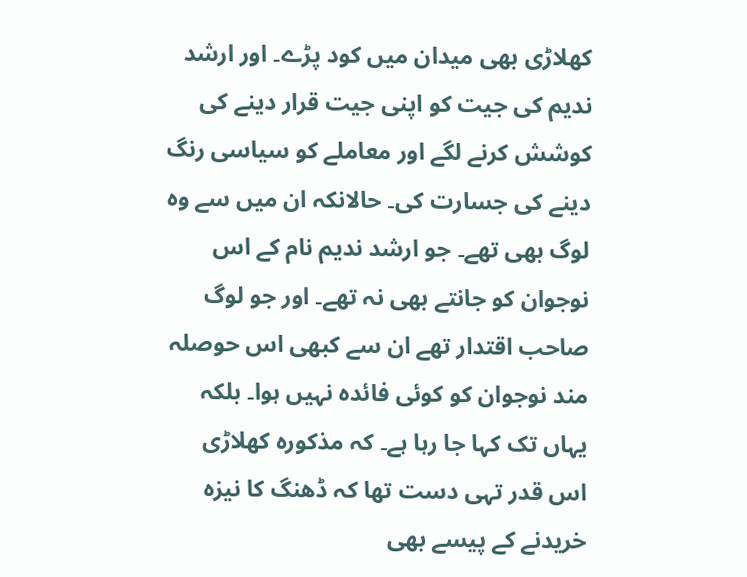کھلاڑی بھی میدان میں کود پڑے۔ اور ارشد ندیم کی جیت کو اپنی جیت قرار دینے کی کوشش کرنے لگے اور معاملے کو سیاسی رنگ دینے کی جسارت کی۔ حالانکہ ان میں سے وہ لوگ بھی تھے۔ جو ارشد ندیم نام کے اس نوجوان کو جانتے بھی نہ تھے۔ اور جو لوگ صاحب اقتدار تھے ان سے کبھی اس حوصلہ مند نوجوان کو کوئی فائدہ نہیں ہوا۔ بلکہ یہاں تک کہا جا رہا ہے۔ کہ مذکورہ کھلاڑی اس قدر تہی دست تھا کہ ڈھنگ کا نیزہ خریدنے کے پیسے بھی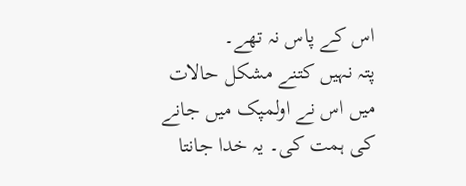اس کے پاس نہ تھے۔
پتہ نہیں کتنے مشکل حالات میں اس نے اولمپک میں جانے کی ہمت کی۔ یہ خدا جانتا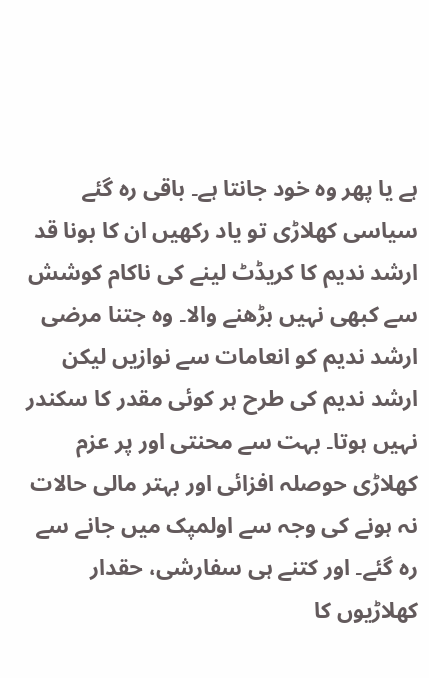ہے یا پھر وہ خود جانتا ہے۔ باقی رہ گئے سیاسی کھلاڑی تو یاد رکھیں ان کا بونا قد ارشد ندیم کا کریڈٹ لینے کی ناکام کوشش سے کبھی نہیں بڑھنے والا۔ وہ جتنا مرضی ارشد ندیم کو انعامات سے نوازیں لیکن ارشد ندیم کی طرح ہر کوئی مقدر کا سکندر نہیں ہوتا۔ بہت سے محنتی اور پر عزم کھلاڑی حوصلہ افزائی اور بہتر مالی حالات نہ ہونے کی وجہ سے اولمپک میں جانے سے رہ گئے۔ اور کتنے ہی سفارشی، حقدار کھلاڑیوں کا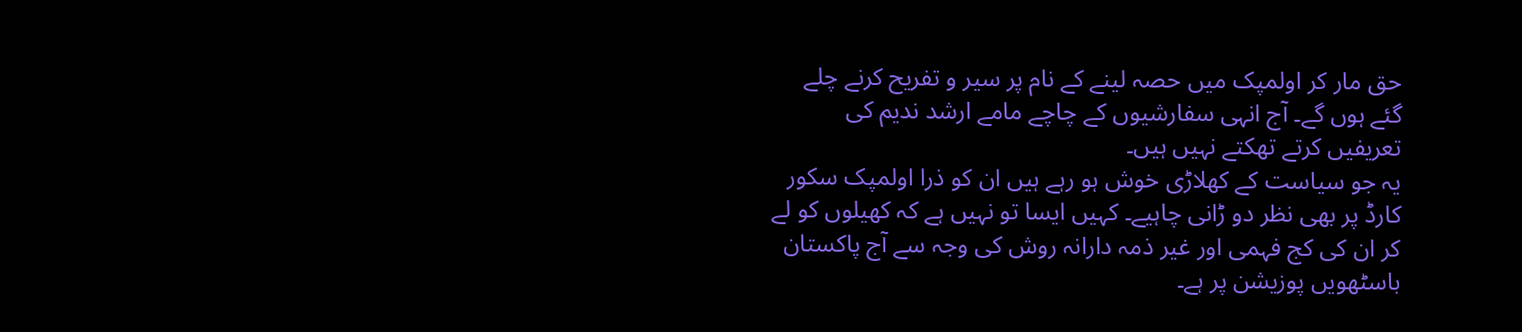حق مار کر اولمپک میں حصہ لینے کے نام پر سیر و تفریح کرنے چلے گئے ہوں گے۔ آج انہی سفارشیوں کے چاچے مامے ارشد ندیم کی تعریفیں کرتے تھکتے نہیں ہیں۔
یہ جو سیاست کے کھلاڑی خوش ہو رہے ہیں ان کو ذرا اولمپک سکور کارڈ پر بھی نظر دو ڑانی چاہیے۔ کہیں ایسا تو نہیں ہے کہ کھیلوں کو لے کر ان کی کج فہمی اور غیر ذمہ دارانہ روش کی وجہ سے آج پاکستان باسٹھویں پوزیشن پر ہے۔